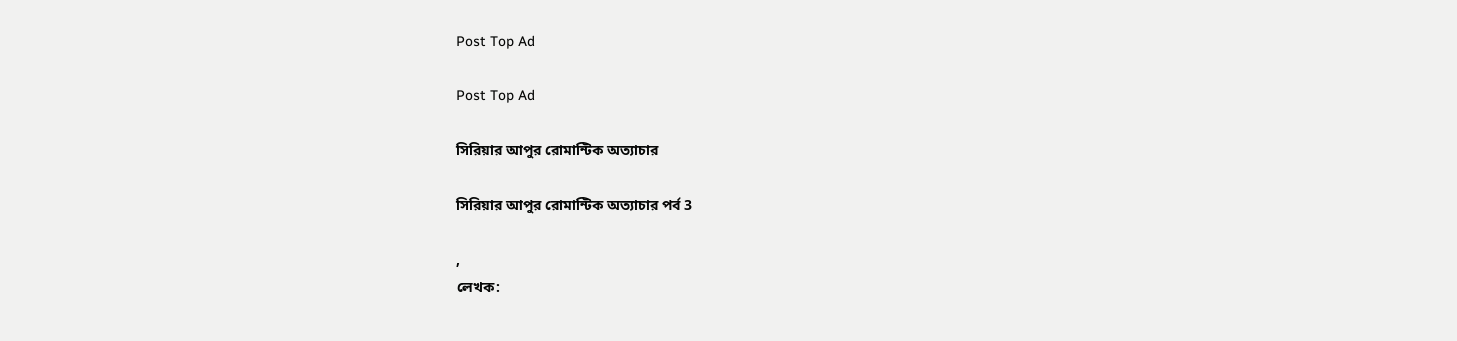Post Top Ad

Post Top Ad

সিরিয়ার আপুর রোমান্টিক অত্যাচার

সিরিয়ার আপুর রোমান্টিক অত্যাচার পর্ব 3

,
লেখক: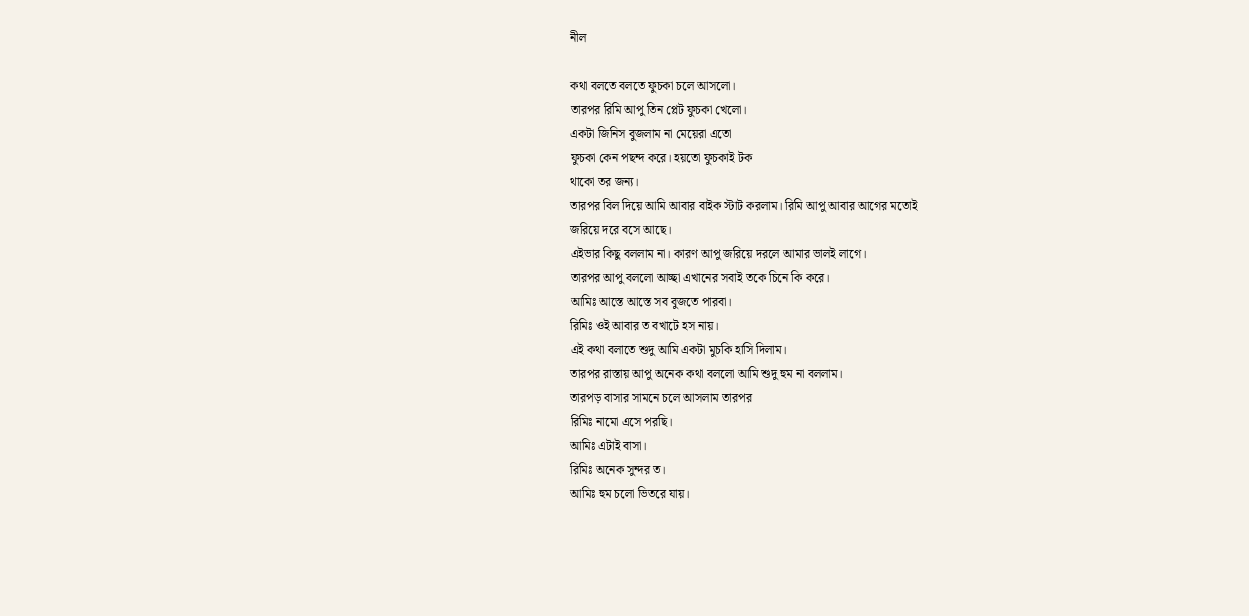নীল

কথা বলতে বলতে ফুচকা চলে আসলো।
তারপর রিমি আপু তিন প্লেট ফুচকা খেলো।
একটা জিনিস বুজলাম না মেয়েরা এতো
ফুচকা কেন পছন্দ করে। হয়তো ফুচকাই টক
থাকো তর জন্য।
তারপর বিল দিয়ে আমি আবার বাইক স্টাট করলাম। রিমি আপু আবার আগের মতোই
জরিয়ে দরে বসে আছে।
এইভার কিছু বললাম না। কারণ আপু জরিয়ে দরলে আমার ভালই লাগে।
তারপর আপু বললো আচ্ছা এখানের সবাই তকে চিনে কি করে।
আমিঃ আস্তে আস্তে সব বুজতে পারবা।
রিমিঃ ওই আবার ত বখাটে হস নায়।
এই কথা বলাতে শুদু আমি একটা মুচকি হাসি দিলাম।
তারপর রাস্তায় আপু অনেক কথা বললো আমি শুদু হুম না বললাম।
তারপড় বাসার সামনে চলে আসলাম তারপর
রিমিঃ নামো এসে পরছি।
আমিঃ এটাই বাসা।
রিমিঃ অনেক সুন্দর ত।
আমিঃ হুম চলো ভিতরে যায়।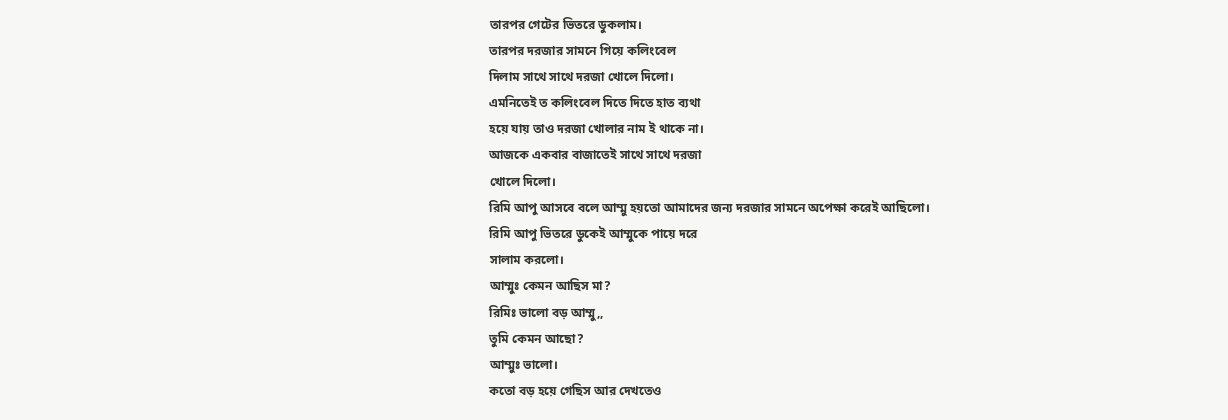তারপর গেটের ভিতরে ডুকলাম।
তারপর দরজার সামনে গিয়ে কলিংবেল
দিলাম সাথে সাথে দরজা খোলে দিলো।
এমনিতেই ত কলিংবেল দিতে দিতে হাত ব্যথা
হয়ে যায় তাও দরজা খোলার নাম ই থাকে না।
আজকে একবার বাজাতেই সাথে সাথে দরজা
খোলে দিলো।
রিমি আপু আসবে বলে আম্মু হয়তো আমাদের জন্য দরজার সামনে অপেক্ষা করেই আছিলো।
রিমি আপু ভিতরে ডুকেই আম্মুকে পায়ে দরে
সালাম করলো।
আম্মুঃ কেমন আছিস মা?
রিমিঃ ভালো বড় আম্মু,,
তুমি কেমন আছো?
আম্মুঃ ভালো।
কতো বড় হয়ে গেছিস আর দেখতেও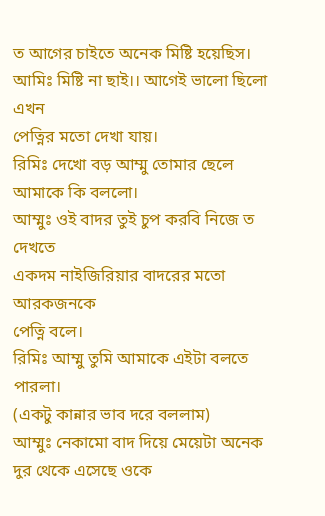ত আগের চাইতে অনেক মিষ্টি হয়েছিস।
আমিঃ মিষ্টি না ছাই।। আগেই ভালো ছিলো এখন
পেত্নির মতো দেখা যায়।
রিমিঃ দেখো বড় আম্মু তোমার ছেলে আমাকে কি বললো।
আম্মুঃ ওই বাদর তুই চুপ করবি নিজে ত দেখতে
একদম নাইজিরিয়ার বাদরের মতো আরকজনকে
পেত্নি বলে।
রিমিঃ আম্মু তুমি আমাকে এইটা বলতে পারলা।
(একটু কান্নার ভাব দরে বললাম)
আম্মুঃ নেকামো বাদ দিয়ে মেয়েটা অনেক দুর থেকে এসেছে ওকে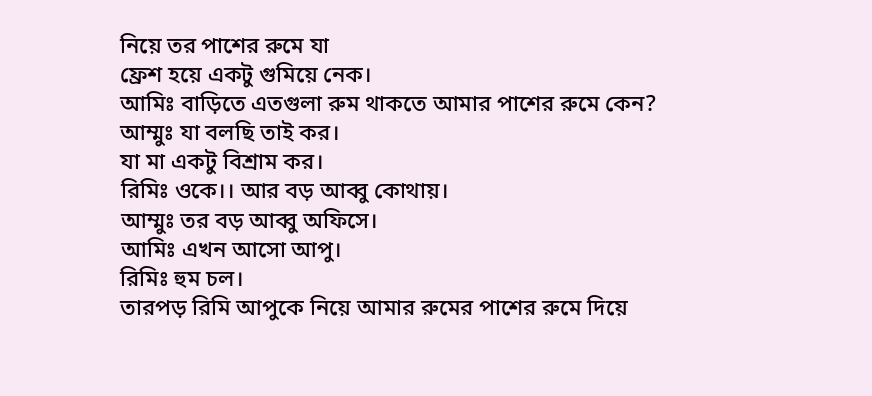নিয়ে তর পাশের রুমে যা
ফ্রেশ হয়ে একটু গুমিয়ে নেক।
আমিঃ বাড়িতে এতগুলা রুম থাকতে আমার পাশের রুমে কেন?
আম্মুঃ যা বলছি তাই কর।
যা মা একটু বিশ্রাম কর।
রিমিঃ ওকে।। আর বড় আব্বু কোথায়।
আম্মুঃ তর বড় আব্বু অফিসে।
আমিঃ এখন আসো আপু।
রিমিঃ হুম চল।
তারপড় রিমি আপুকে নিয়ে আমার রুমের পাশের রুমে দিয়ে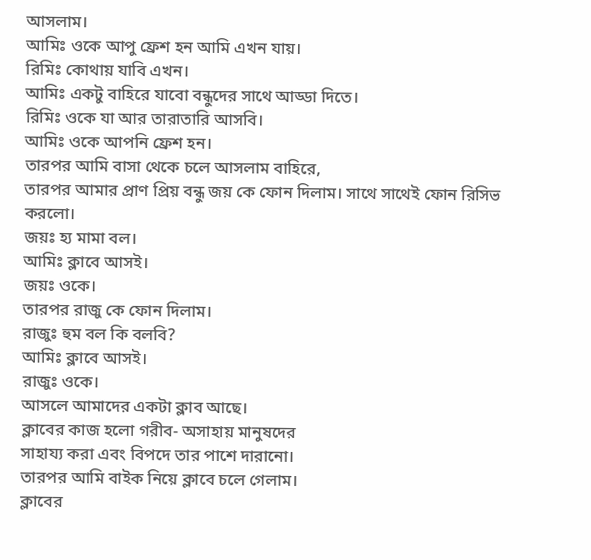আসলাম।
আমিঃ ওকে আপু ফ্রেশ হন আমি এখন যায়।
রিমিঃ কোথায় যাবি এখন।
আমিঃ একটু বাহিরে যাবো বন্ধুদের সাথে আড্ডা দিতে।
রিমিঃ ওকে যা আর তারাতারি আসবি।
আমিঃ ওকে আপনি ফ্রেশ হন।
তারপর আমি বাসা থেকে চলে আসলাম বাহিরে,
তারপর আমার প্রাণ প্রিয় বন্ধু জয় কে ফোন দিলাম। সাথে সাথেই ফোন রিসিভ করলো।
জয়ঃ হ্য মামা বল।
আমিঃ ক্লাবে আসই।
জয়ঃ ওকে।
তারপর রাজু কে ফোন দিলাম।
রাজুঃ হুম বল কি বলবি?
আমিঃ ক্লাবে আসই।
রাজুঃ ওকে।
আসলে আমাদের একটা ক্লাব আছে।
ক্লাবের কাজ হলো গরীব- অসাহায় মানুষদের
সাহায্য করা এবং বিপদে তার পাশে দারানো।
তারপর আমি বাইক নিয়ে ক্লাবে চলে গেলাম।
ক্লাবের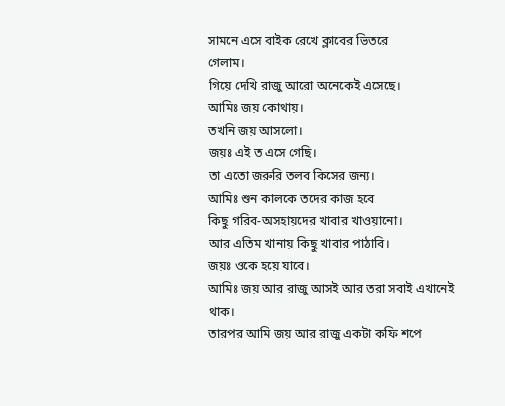সামনে এসে বাইক রেখে ক্লাবের ভিতরে
গেলাম।
গিয়ে দেখি রাজু আরো অনেকেই এসেছে।
আমিঃ জয় কোথায়।
তখনি জয় আসলো।
জয়ঃ এই ত এসে গেছি।
তা এতো জরুরি তলব কিসের জন্য।
আমিঃ শুন কালকে তদের কাজ হবে
কিছু গরিব-অসহায়দের খাবার খাওয়ানো।
আর এতিম খানায় কিছু খাবার পাঠাবি।
জয়ঃ ওকে হয়ে যাবে।
আমিঃ জয় আর রাজু আসই আর তরা সবাই এখানেই থাক।
তারপর আমি জয় আর রাজু একটা কফি শপে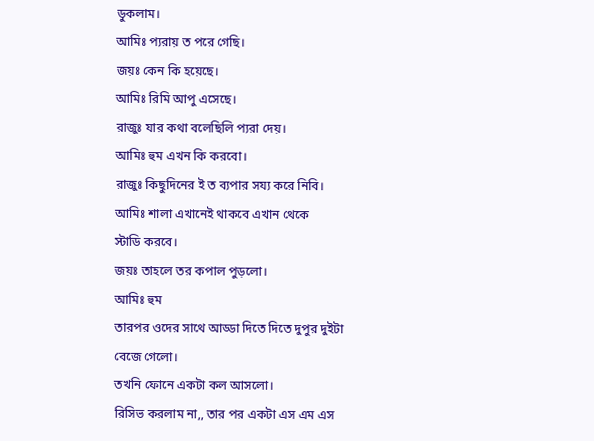ডুকলাম।
আমিঃ প্যরায় ত পরে গেছি।
জয়ঃ কেন কি হয়েছে।
আমিঃ রিমি আপু এসেছে।
রাজুঃ যার কথা বলেছিলি প্যরা দেয়।
আমিঃ হুম এখন কি করবো।
রাজুঃ কিছুদিনের ই ত ব্যপার সয্য করে নিবি।
আমিঃ শালা এখানেই থাকবে এখান থেকে
স্টাডি করবে।
জয়ঃ তাহলে তর কপাল পুড়লো।
আমিঃ হুম
তারপর ওদের সাথে আড্ডা দিতে দিতে দুপুর দুইটা
বেজে গেলো।
তখনি ফোনে একটা কল আসলো।
রিসিভ করলাম না,, তার পর একটা এস এম এস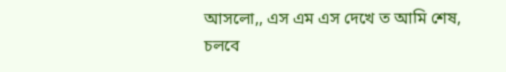আসলো,, এস এম এস দেখে ত আমি শেষ,
চলবে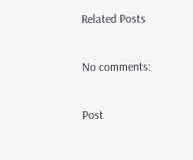Related Posts

No comments:

Post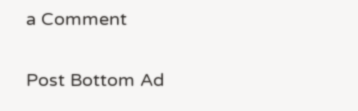a Comment

Post Bottom Ad